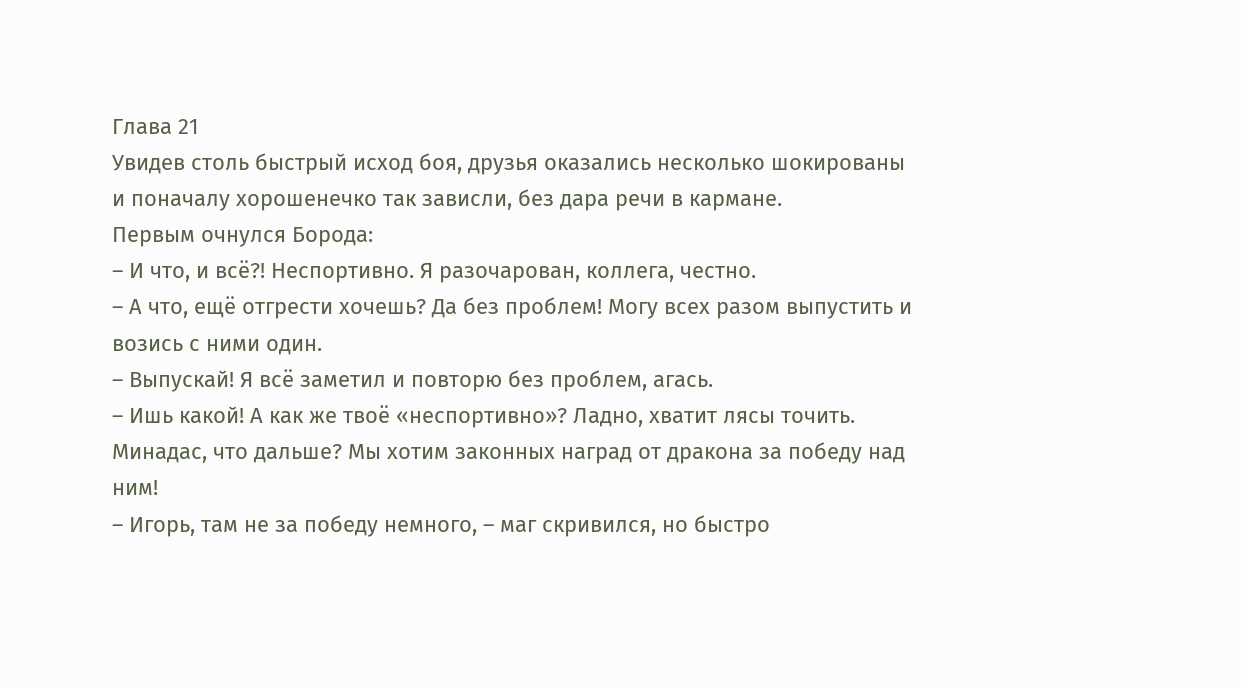Глава 21
Увидев столь быстрый исход боя, друзья оказались несколько шокированы и поначалу хорошенечко так зависли, без дара речи в кармане.
Первым очнулся Борода:
– И что, и всё?! Неспортивно. Я разочарован, коллега, честно.
– А что, ещё отгрести хочешь? Да без проблем! Могу всех разом выпустить и возись с ними один.
– Выпускай! Я всё заметил и повторю без проблем, агась.
– Ишь какой! А как же твоё «неспортивно»? Ладно, хватит лясы точить. Минадас, что дальше? Мы хотим законных наград от дракона за победу над ним!
– Игорь, там не за победу немного, – маг скривился, но быстро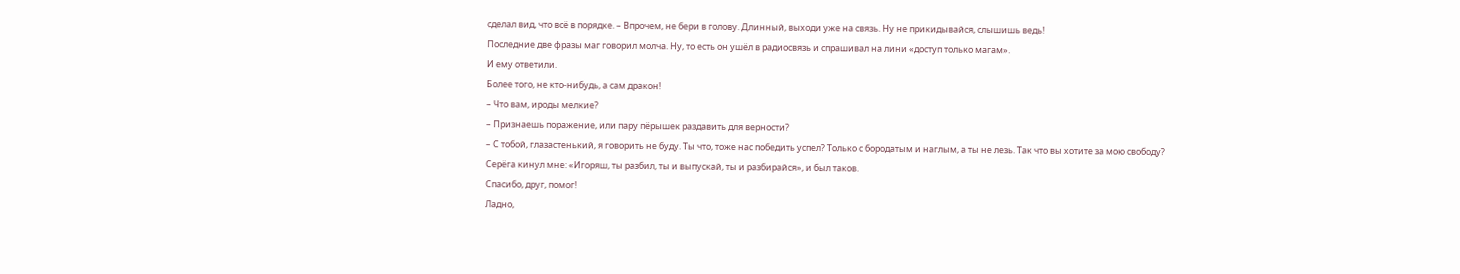сделал вид, что всё в порядке. – Впрочем, не бери в голову. Длинный, выходи уже на связь. Ну не прикидывайся, слышишь ведь!
Последние две фразы маг говорил молча. Ну, то есть он ушёл в радиосвязь и спрашивал на лини «доступ только магам».
И ему ответили.
Более того, не кто-нибудь, а сам дракон!
– Что вам, ироды мелкие?
– Признаешь поражение, или пару пёрышек раздавить для верности?
– С тобой, глазастенький, я говорить не буду. Ты что, тоже нас победить успел? Только с бородатым и наглым, а ты не лезь. Так что вы хотите за мою свободу?
Серёга кинул мне: «Игоряш, ты разбил, ты и выпускай, ты и разбирайся», и был таков.
Спасибо, друг, помог!
Ладно,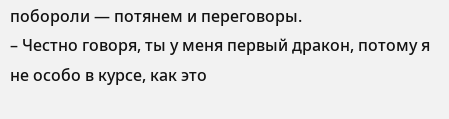побороли — потянем и переговоры.
– Честно говоря, ты у меня первый дракон, потому я не особо в курсе, как это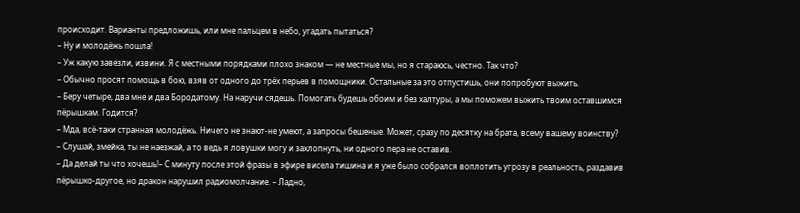происходит. Варианты предложишь, или мне пальцем в небо, угадать пытаться?
– Ну и молодёжь пошла!
– Уж какую завезли, извини. Я с местными порядками плохо знаком — не местные мы, но я стараюсь, честно. Так что?
– Обычно просят помощь в бою, взяв от одного до трёх перьев в помощники. Остальные за это отпустишь, они попробуют выжить.
– Беру четыре, два мне и два Бородатому. На наручи сядешь. Помогать будешь обоим и без халтуры, а мы поможем выжить твоим оставшимся пёрышкам. Годится?
– Мда, всё-таки странная молодёжь. Ничего не знают-не умеют, а запросы бешеные. Может, сразу по десятку на брата, всему вашему воинству?
– Слушай, змейка, ты не наезжай, а то ведь я ловушки могу и захлопнуть, ни одного пера не оставив.
– Да делай ты что хочешь!– С минуту после этой фразы в эфире висела тишина и я уже было собрался воплотить угрозу в реальность, раздавив пёрышко-другое, но дракон нарушил радиомолчание. – Ладно,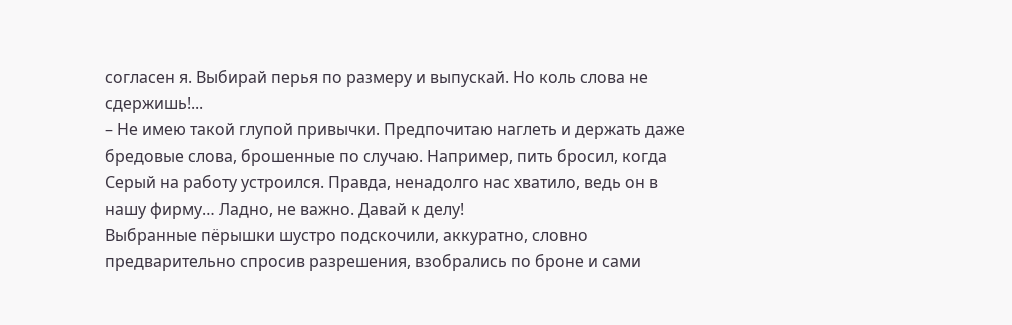согласен я. Выбирай перья по размеру и выпускай. Но коль слова не сдержишь!...
– Не имею такой глупой привычки. Предпочитаю наглеть и держать даже бредовые слова, брошенные по случаю. Например, пить бросил, когда Серый на работу устроился. Правда, ненадолго нас хватило, ведь он в нашу фирму… Ладно, не важно. Давай к делу!
Выбранные пёрышки шустро подскочили, аккуратно, словно предварительно спросив разрешения, взобрались по броне и сами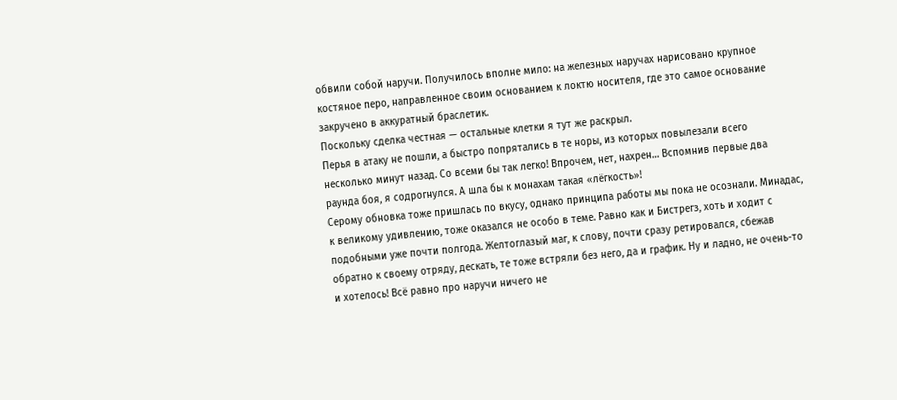обвили собой наручи. Получилось вполне мило: на железных наручах нарисовано крупное костяное перо, направленное своим основанием к локтю носителя, где это самое основание закручено в аккуратный браслетик.
Поскольку сделка честная — остальные клетки я тут же раскрыл.
Перья в атаку не пошли, а быстро попрятались в те норы, из которых повылезали всего несколько минут назад. Со всеми бы так легко! Впрочем, нет, нахрен… Вспомнив первые два раунда боя, я содрогнулся. А шла бы к монахам такая «лёгкость»!
Серому обновка тоже пришлась по вкусу, однако принципа работы мы пока не осознали. Минадас, к великому удивлению, тоже оказался не особо в теме. Равно как и Бистрегз, хоть и ходит с подобными уже почти полгода. Желтоглазый маг, к слову, почти сразу ретировался, сбежав обратно к своему отряду, дескать, те тоже встряли без него, да и график. Ну и ладно, не очень-то и хотелось! Всё равно про наручи ничего не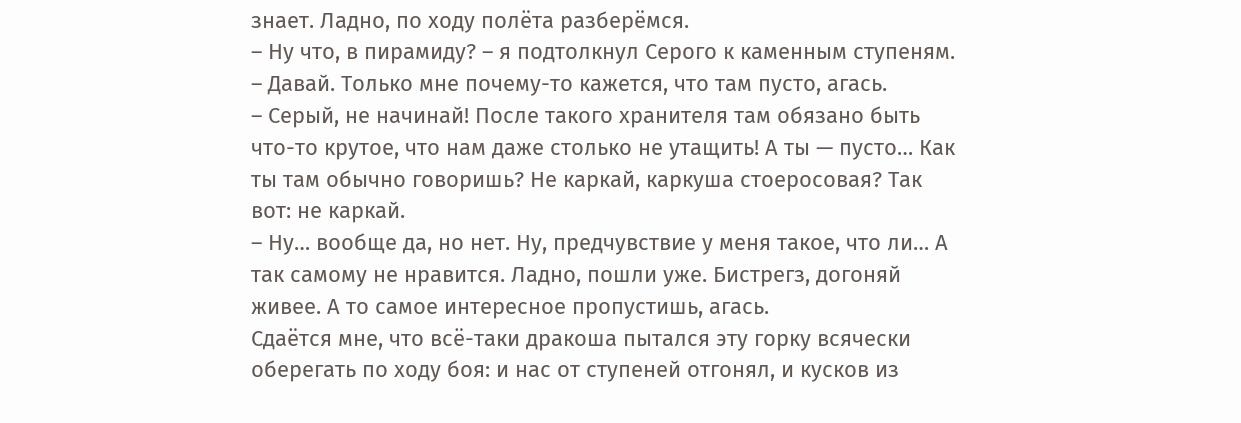знает. Ладно, по ходу полёта разберёмся.
– Ну что, в пирамиду? – я подтолкнул Серого к каменным ступеням.
– Давай. Только мне почему-то кажется, что там пусто, агась.
– Серый, не начинай! После такого хранителя там обязано быть что-то крутое, что нам даже столько не утащить! А ты — пусто… Как ты там обычно говоришь? Не каркай, каркуша стоеросовая? Так вот: не каркай.
– Ну… вообще да, но нет. Ну, предчувствие у меня такое, что ли… А так самому не нравится. Ладно, пошли уже. Бистрегз, догоняй живее. А то самое интересное пропустишь, агась.
Сдаётся мне, что всё-таки дракоша пытался эту горку всячески оберегать по ходу боя: и нас от ступеней отгонял, и кусков из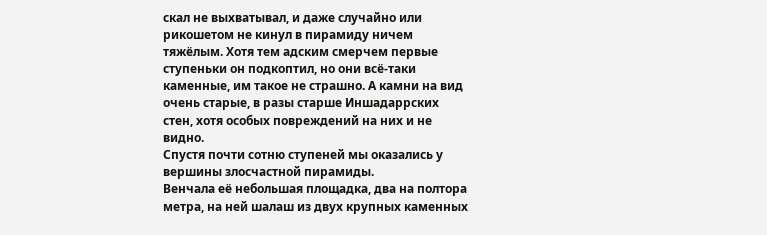скал не выхватывал, и даже случайно или рикошетом не кинул в пирамиду ничем тяжёлым. Хотя тем адским смерчем первые ступеньки он подкоптил, но они всё-таки каменные, им такое не страшно. А камни на вид очень старые, в разы старше Иншадаррских стен, хотя особых повреждений на них и не видно.
Спустя почти сотню ступеней мы оказались у вершины злосчастной пирамиды.
Венчала её небольшая площадка, два на полтора метра, на ней шалаш из двух крупных каменных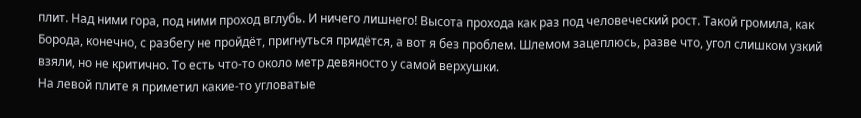плит. Над ними гора, под ними проход вглубь. И ничего лишнего! Высота прохода как раз под человеческий рост. Такой громила, как Борода, конечно, с разбегу не пройдёт, пригнуться придётся, а вот я без проблем. Шлемом зацеплюсь, разве что, угол слишком узкий взяли, но не критично. То есть что-то около метр девяносто у самой верхушки.
На левой плите я приметил какие-то угловатые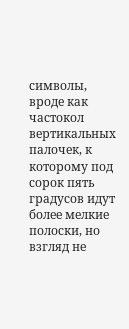символы, вроде как частокол вертикальных палочек, к которому под сорок пять градусов идут более мелкие полоски, но взгляд не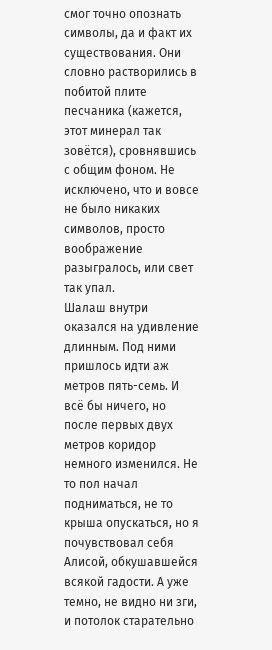смог точно опознать символы, да и факт их существования. Они словно растворились в побитой плите песчаника (кажется, этот минерал так зовётся), сровнявшись с общим фоном. Не исключено, что и вовсе не было никаких символов, просто воображение разыгралось, или свет так упал.
Шалаш внутри оказался на удивление длинным. Под ними пришлось идти аж метров пять-семь. И всё бы ничего, но после первых двух метров коридор немного изменился. Не то пол начал подниматься, не то крыша опускаться, но я почувствовал себя Алисой, обкушавшейся всякой гадости. А уже темно, не видно ни зги, и потолок старательно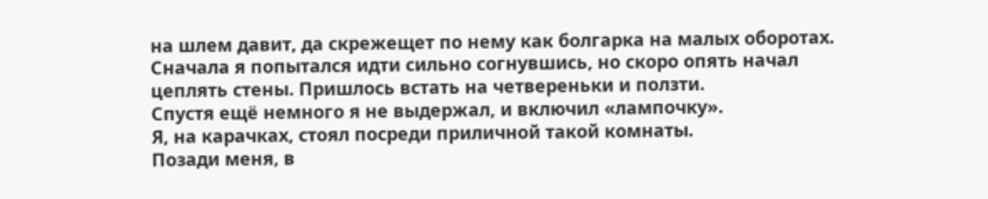на шлем давит, да скрежещет по нему как болгарка на малых оборотах.
Сначала я попытался идти сильно согнувшись, но скоро опять начал цеплять стены. Пришлось встать на четвереньки и ползти.
Спустя ещё немного я не выдержал, и включил «лампочку».
Я, на карачках, стоял посреди приличной такой комнаты.
Позади меня, в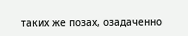таких же позах, озадаченно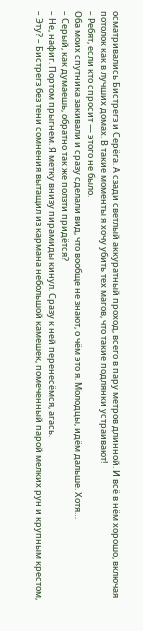осматривались Бистрегз и Серёга. А сзади светлый аккуратный проход, всего в пару метров длинной. И всё в нём хорошо, включая потолок как в лучших домах. В такие моменты я хочу убить тех магов, что такие подлянки устраивают!
– Ребят, если кто спросит — этого не было.
Оба моих спутника закивали и сразу сделали вид, что вообще не знают, о чём это я. Молодцы, идём дальше. Хотя…
– Серый, как думаешь, обратно так же ползти придётся?
– Не, нафиг. Портом прыгнем. Я метку внизу пирамиды кинул. Сразу к ней перенесёмся, агась.
– Эту? – Бистрегз без тени сомнения вытащил из кармана небольшой камешек, помеченный парой мелких рун и крупным крестом,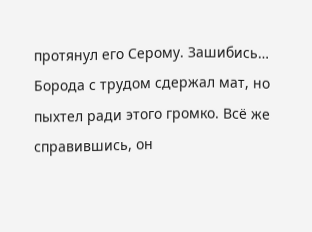протянул его Серому. Зашибись…
Борода с трудом сдержал мат, но пыхтел ради этого громко. Всё же справившись, он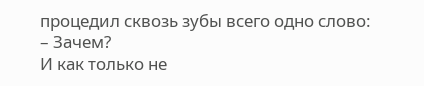процедил сквозь зубы всего одно слово:
– Зачем?
И как только не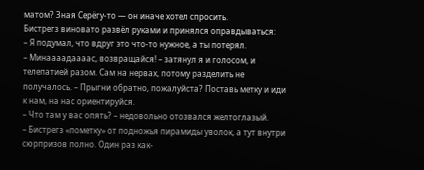матом? Зная Серёгу-то — он иначе хотел спросить.
Бистрегз виновато развёл руками и принялся оправдываться:
– Я подумал, что вдруг это что-то нужное, а ты потерял.
– Минаааадаааас, возвращайся! – затянул я и голосом, и телепатией разом. Сам на нервах, потому разделить не получалось. – Прыгни обратно, пожалуйста? Поставь метку и иди к нам, на нас ориентируйся.
– Что там у вас опять? – недовольно отозвался желтоглазый.
– Бистрегз «пометку» от подножья пирамиды уволок, а тут внутри сюрпризов полно. Один раз как-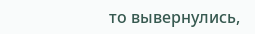то вывернулись,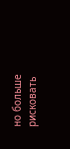но больше рисковать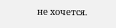не хочется.